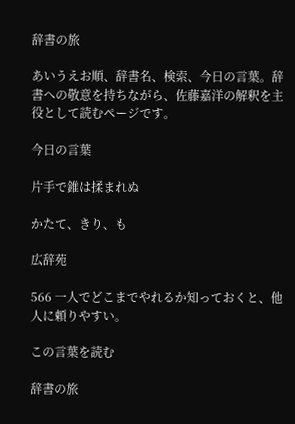辞書の旅

あいうえお順、辞書名、検索、今日の言葉。辞書への敬意を持ちながら、佐藤嘉洋の解釈を主役として読むページです。

今日の言葉

片手で錐は揉まれぬ

かたて、きり、も

広辞苑

566 一人でどこまでやれるか知っておくと、他人に頼りやすい。

この言葉を読む

辞書の旅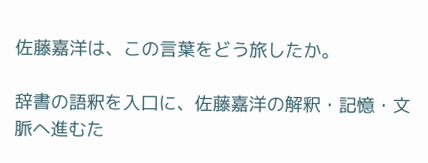佐藤嘉洋は、この言葉をどう旅したか。

辞書の語釈を入口に、佐藤嘉洋の解釈・記憶・文脈へ進むた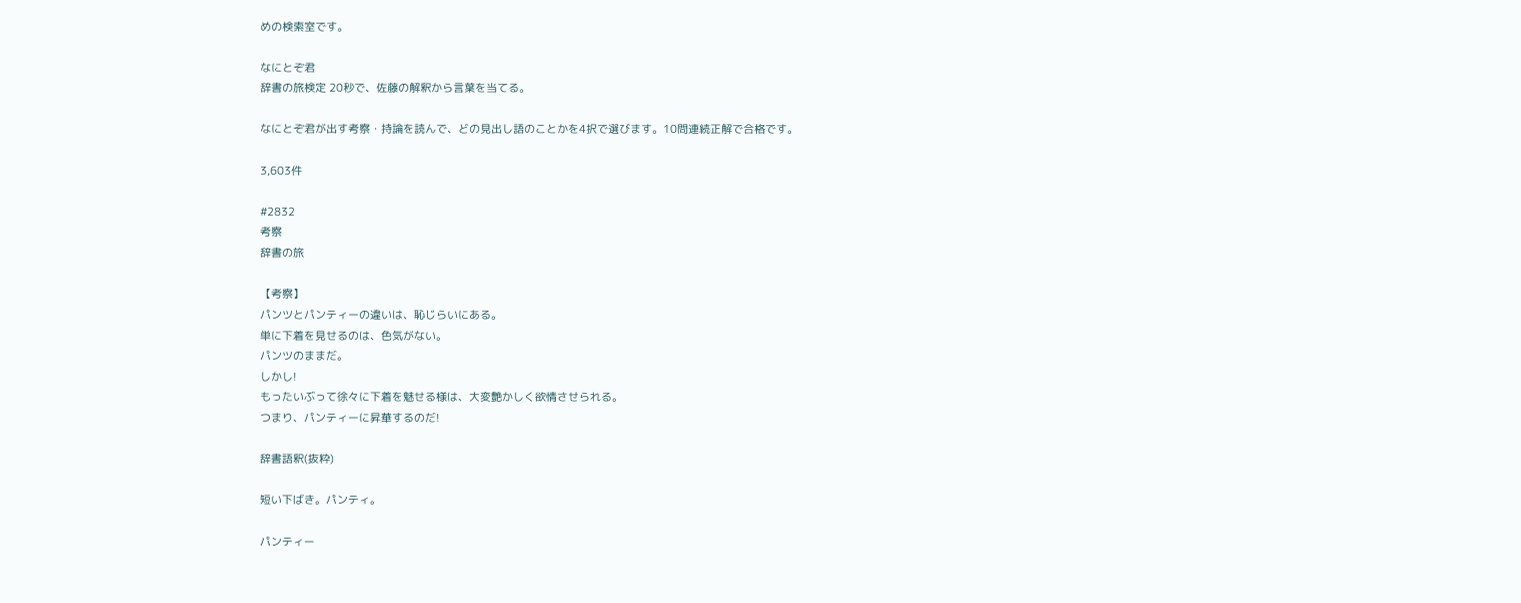めの検索室です。

なにとぞ君
辞書の旅検定 20秒で、佐藤の解釈から言葉を当てる。

なにとぞ君が出す考察・持論を読んで、どの見出し語のことかを4択で選びます。10問連続正解で合格です。

3,603件

#2832
考察
辞書の旅

【考察】
パンツとパンティーの違いは、恥じらいにある。
単に下着を見せるのは、色気がない。
パンツのままだ。
しかし!
もったいぶって徐々に下着を魅せる様は、大変艶かしく欲情させられる。
つまり、パンティーに昇華するのだ!

辞書語釈(抜粋)

短い下ばき。パンティ。

パンティー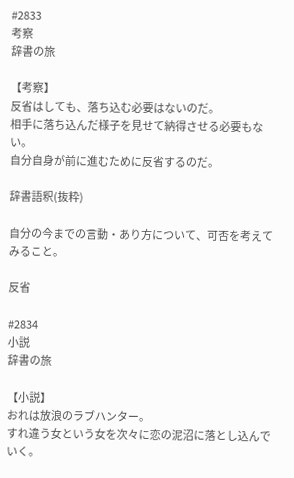#2833
考察
辞書の旅

【考察】
反省はしても、落ち込む必要はないのだ。
相手に落ち込んだ様子を見せて納得させる必要もない。
自分自身が前に進むために反省するのだ。

辞書語釈(抜粋)

自分の今までの言動・あり方について、可否を考えてみること。

反省

#2834
小説
辞書の旅

【小説】
おれは放浪のラブハンター。
すれ違う女という女を次々に恋の泥沼に落とし込んでいく。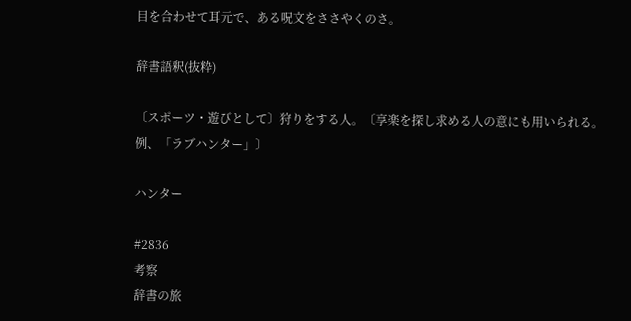目を合わせて耳元で、ある呪文をささやくのさ。

辞書語釈(抜粋)

〔スポーツ・遊びとして〕狩りをする人。〔享楽を探し求める人の意にも用いられる。例、「ラブハンター」〕

ハンター

#2836
考察
辞書の旅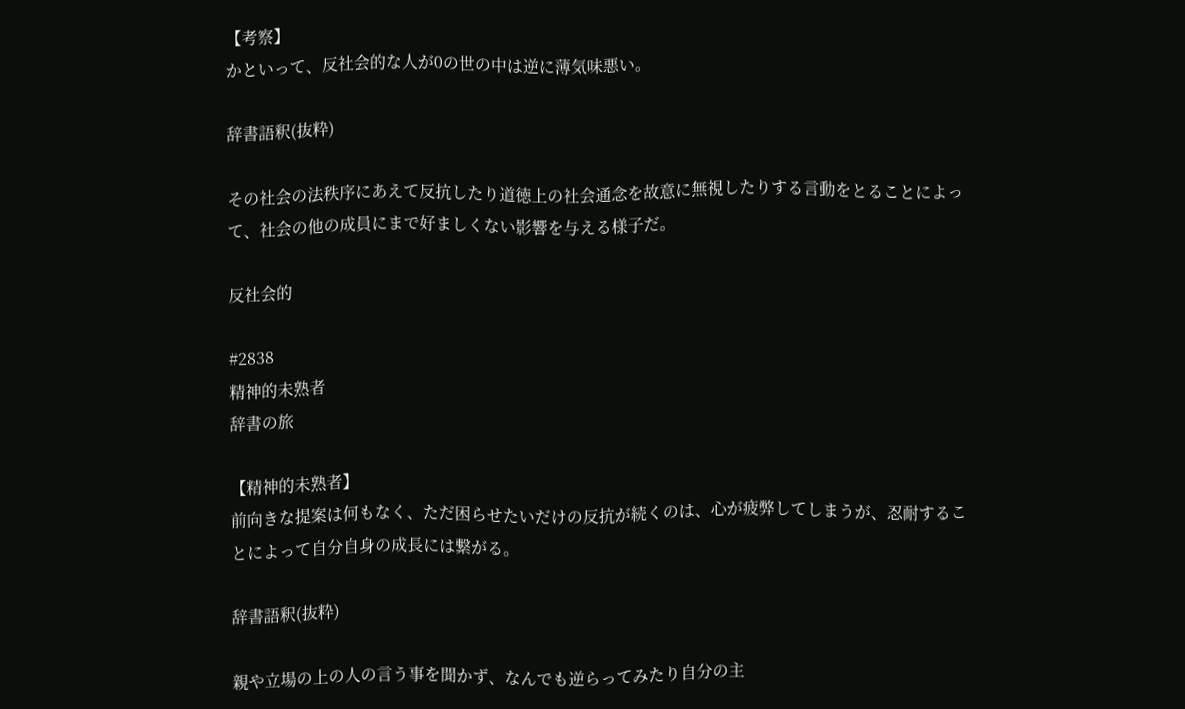【考察】
かといって、反社会的な人が0の世の中は逆に薄気味悪い。

辞書語釈(抜粋)

その社会の法秩序にあえて反抗したり道徳上の社会通念を故意に無視したりする言動をとることによって、社会の他の成員にまで好ましくない影響を与える様子だ。

反社会的

#2838
精神的未熟者
辞書の旅

【精神的未熟者】
前向きな提案は何もなく、ただ困らせたいだけの反抗が続くのは、心が疲弊してしまうが、忍耐することによって自分自身の成長には繋がる。

辞書語釈(抜粋)

親や立場の上の人の言う事を聞かず、なんでも逆らってみたり自分の主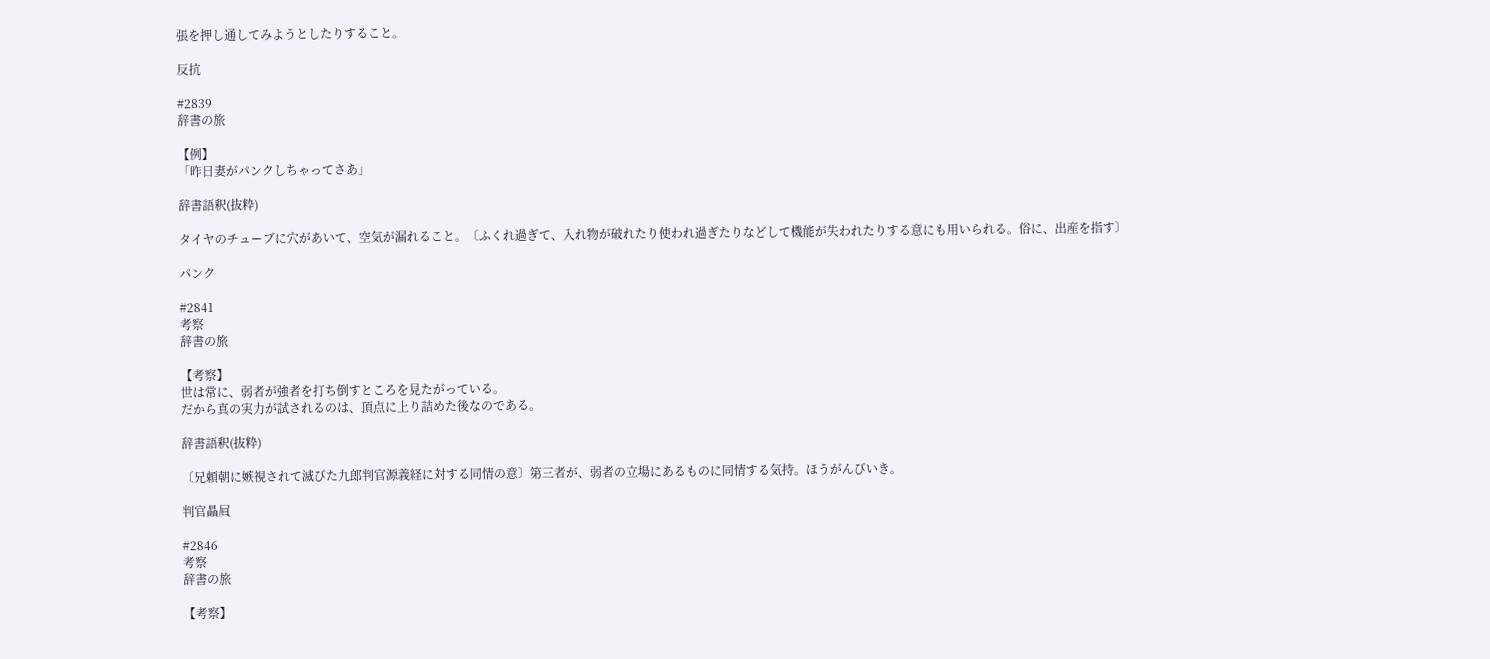張を押し通してみようとしたりすること。

反抗

#2839
辞書の旅

【例】
「昨日妻がパンクしちゃってさあ」

辞書語釈(抜粋)

タイヤのチューブに穴があいて、空気が漏れること。〔ふくれ過ぎて、入れ物が破れたり使われ過ぎたりなどして機能が失われたりする意にも用いられる。俗に、出産を指す〕

パンク

#2841
考察
辞書の旅

【考察】
世は常に、弱者が強者を打ち倒すところを見たがっている。
だから真の実力が試されるのは、頂点に上り詰めた後なのである。

辞書語釈(抜粋)

〔兄頼朝に嫉視されて滅びた九郎判官源義経に対する同情の意〕第三者が、弱者の立場にあるものに同情する気持。ほうがんびいき。

判官贔屓

#2846
考察
辞書の旅

【考察】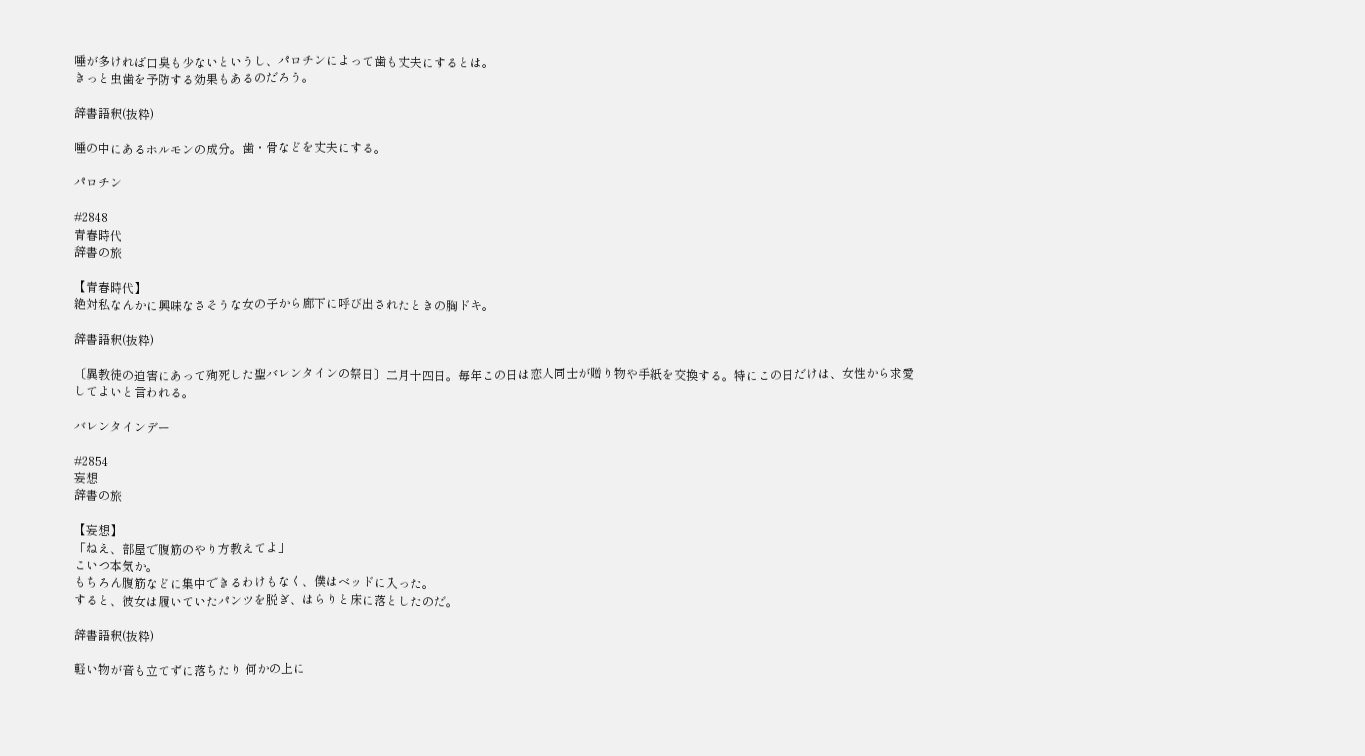唾が多ければ口臭も少ないというし、パロチンによって歯も丈夫にするとは。
きっと虫歯を予防する効果もあるのだろう。

辞書語釈(抜粋)

唾の中にあるホルモンの成分。歯・骨などを丈夫にする。

パロチン

#2848
青春時代
辞書の旅

【青春時代】
絶対私なんかに興味なさそうな女の子から廊下に呼び出されたときの胸ドキ。

辞書語釈(抜粋)

〔異教徒の迫害にあって殉死した聖バレンタインの祭日〕二月十四日。毎年この日は恋人同士が贈り物や手紙を交換する。特にこの日だけは、女性から求愛してよいと言われる。

バレンタインデー

#2854
妄想
辞書の旅

【妄想】
「ねえ、部屋で腹筋のやり方教えてよ」
こいつ本気か。
もちろん腹筋などに集中できるわけもなく、僕はベッドに入った。
すると、彼女は履いていたパンツを脱ぎ、はらりと床に落としたのだ。

辞書語釈(抜粋)

軽い物が音も立てずに落ちたり 何かの上に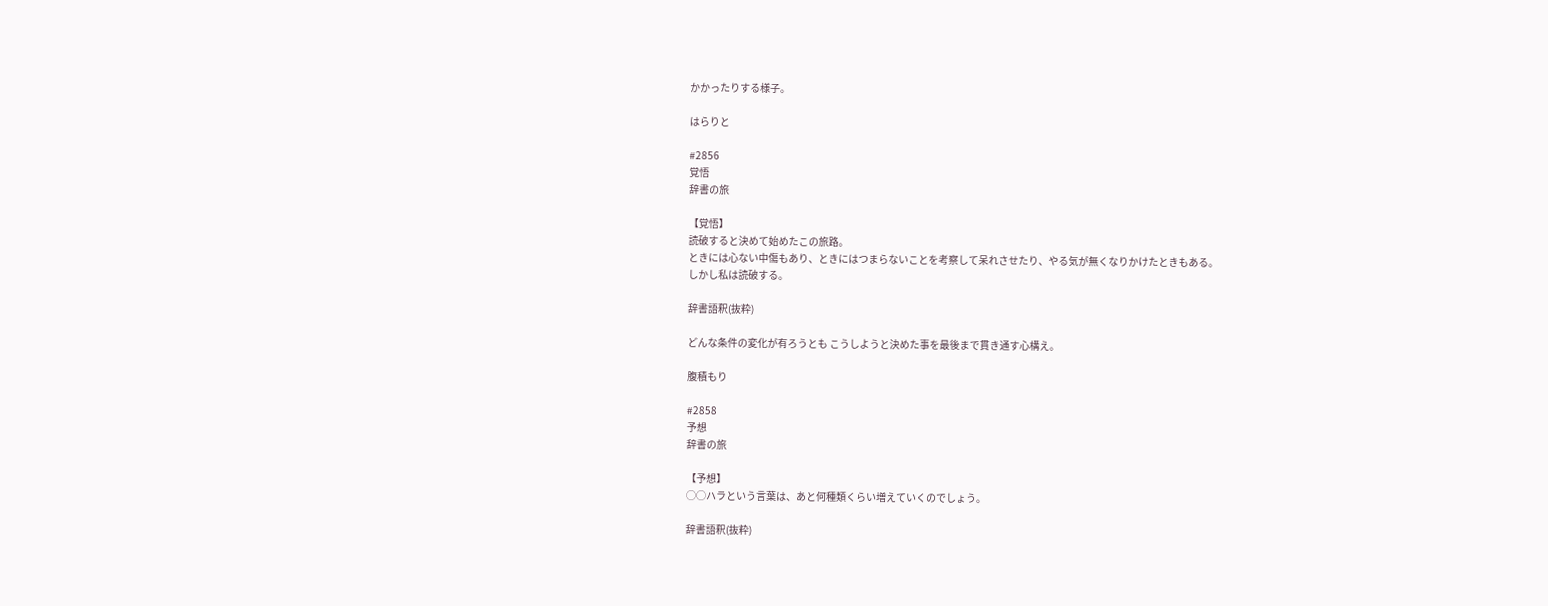かかったりする様子。

はらりと

#2856
覚悟
辞書の旅

【覚悟】
読破すると決めて始めたこの旅路。
ときには心ない中傷もあり、ときにはつまらないことを考察して呆れさせたり、やる気が無くなりかけたときもある。
しかし私は読破する。

辞書語釈(抜粋)

どんな条件の変化が有ろうとも こうしようと決めた事を最後まで貫き通す心構え。

腹積もり

#2858
予想
辞書の旅

【予想】
◯◯ハラという言葉は、あと何種類くらい増えていくのでしょう。

辞書語釈(抜粋)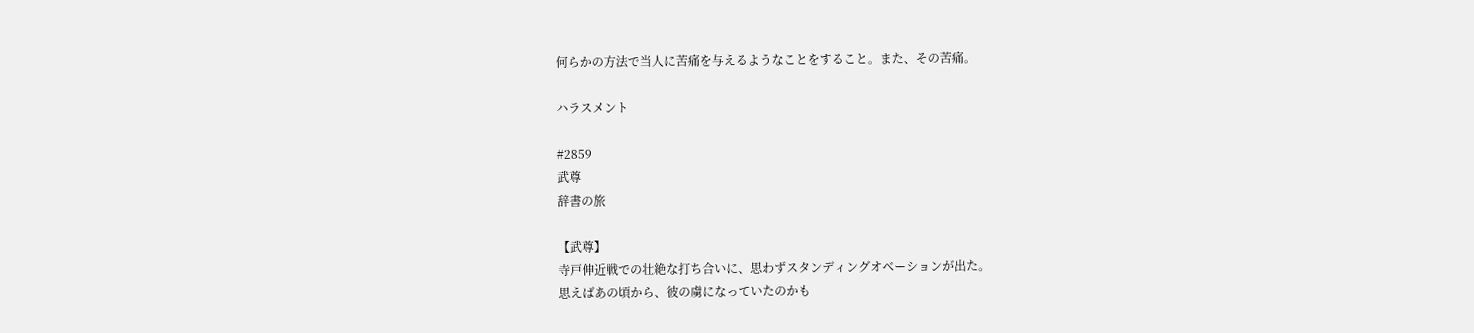何らかの方法で当人に苦痛を与えるようなことをすること。また、その苦痛。

ハラスメント

#2859
武尊
辞書の旅

【武尊】
寺戸伸近戦での壮絶な打ち合いに、思わずスタンディングオベーションが出た。
思えばあの頃から、彼の虜になっていたのかも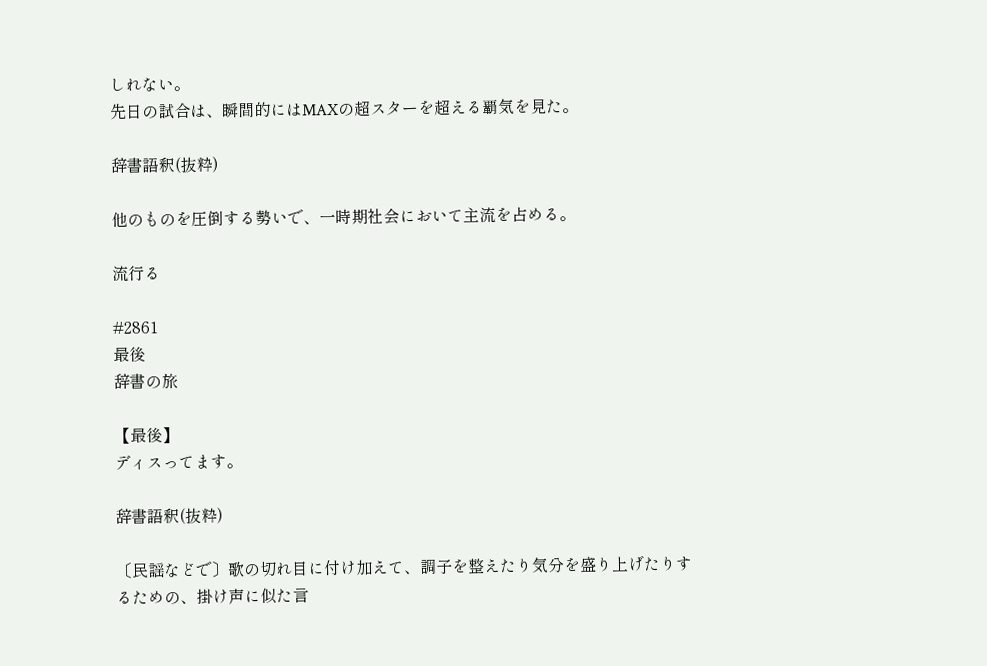しれない。
先日の試合は、瞬間的にはMAXの超スターを超える覇気を見た。

辞書語釈(抜粋)

他のものを圧倒する勢いで、一時期社会において主流を占める。

流行る

#2861
最後
辞書の旅

【最後】
ディスってます。

辞書語釈(抜粋)

〔民謡などで〕歌の切れ目に付け加えて、調子を整えたり気分を盛り上げたりするための、掛け声に似た言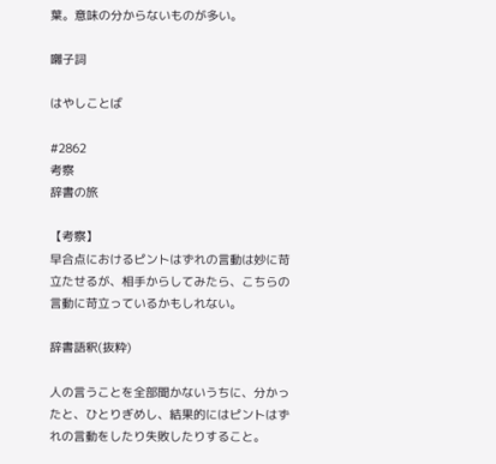葉。意味の分からないものが多い。

囃子詞

はやしことば

#2862
考察
辞書の旅

【考察】
早合点におけるピントはずれの言動は妙に苛立たせるが、相手からしてみたら、こちらの言動に苛立っているかもしれない。

辞書語釈(抜粋)

人の言うことを全部聞かないうちに、分かったと、ひとりぎめし、結果的にはピントはずれの言動をしたり失敗したりすること。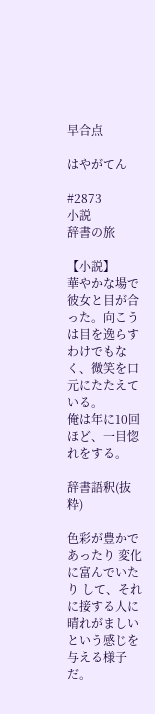早合点

はやがてん

#2873
小説
辞書の旅

【小説】
華やかな場で彼女と目が合った。向こうは目を逸らすわけでもなく、微笑を口元にたたえている。
俺は年に10回ほど、一目惚れをする。

辞書語釈(抜粋)

色彩が豊かであったり 変化に富んでいたり して、それに接する人に 晴れがましいという感じを与える様子だ。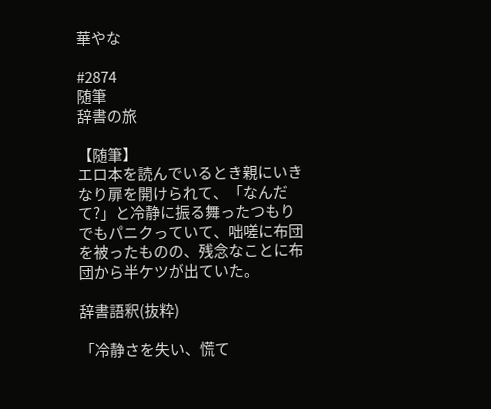華やな

#2874
随筆
辞書の旅

【随筆】
エロ本を読んでいるとき親にいきなり扉を開けられて、「なんだて?」と冷静に振る舞ったつもりでもパニクっていて、咄嗟に布団を被ったものの、残念なことに布団から半ケツが出ていた。

辞書語釈(抜粋)

「冷静さを失い、慌て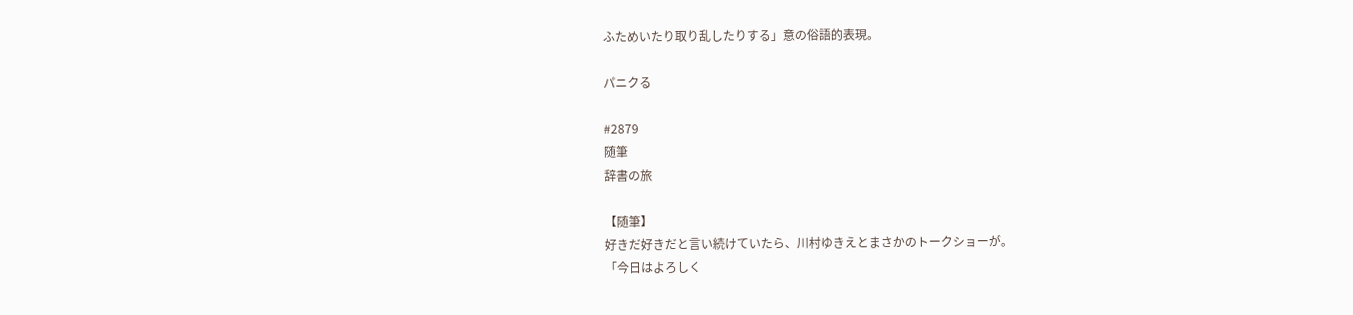ふためいたり取り乱したりする」意の俗語的表現。

パニクる

#2879
随筆
辞書の旅

【随筆】
好きだ好きだと言い続けていたら、川村ゆきえとまさかのトークショーが。
「今日はよろしく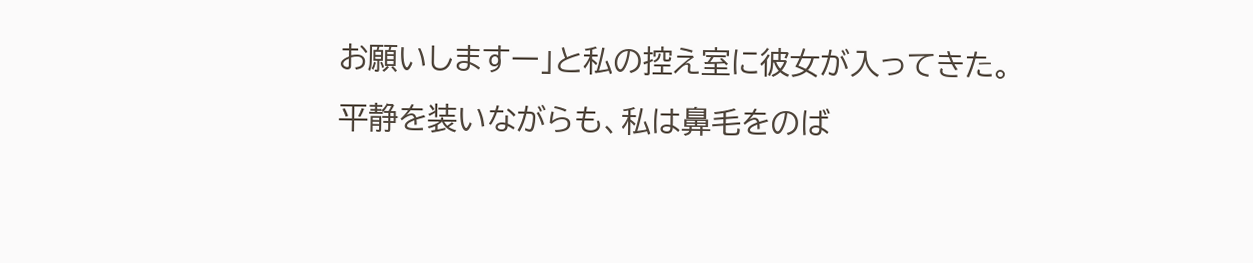お願いしますー」と私の控え室に彼女が入ってきた。
平静を装いながらも、私は鼻毛をのば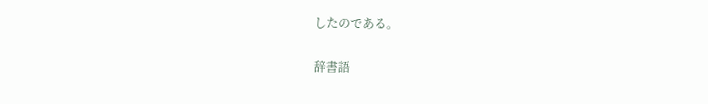したのである。

辞書語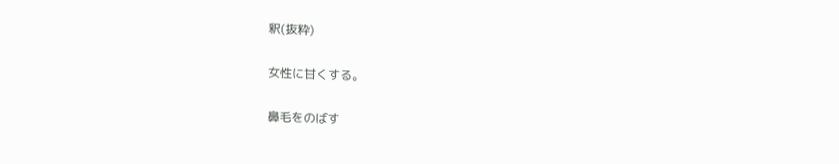釈(抜粋)

女性に甘くする。

鼻毛をのばす